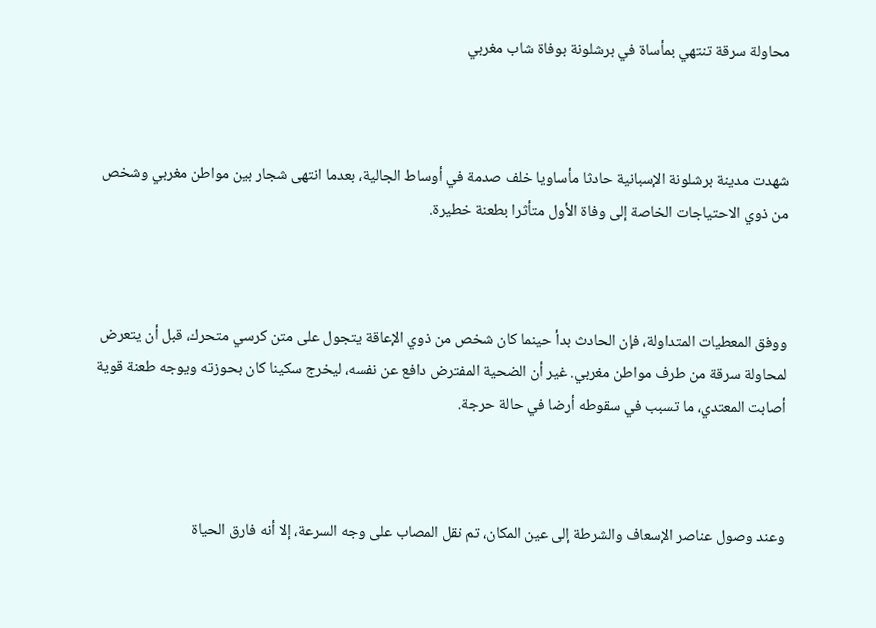محاولة سرقة تنتهي بمأساة في برشلونة بوفاة شاب مغربي



شهدت مدينة برشلونة الإسبانية حادثا مأساويا خلف صدمة في أوساط الجالية، بعدما انتهى شجار بين مواطن مغربي وشخص من ذوي الاحتياجات الخاصة إلى وفاة الأول متأثرا بطعنة خطيرة.



ووفق المعطيات المتداولة، فإن الحادث بدأ حينما كان شخص من ذوي الإعاقة يتجول على متن كرسي متحرك، قبل أن يتعرض لمحاولة سرقة من طرف مواطن مغربي. غير أن الضحية المفترض دافع عن نفسه، ليخرج سكينا كان بحوزته ويوجه طعنة قوية أصابت المعتدي، ما تسبب في سقوطه أرضا في حالة حرجة.



وعند وصول عناصر الإسعاف والشرطة إلى عين المكان، تم نقل المصاب على وجه السرعة، إلا أنه فارق الحياة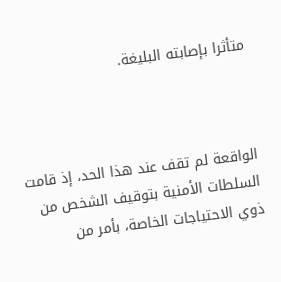متأثرا بإصابته البليغة.



الواقعة لم تقف عند هذا الحد، إذ قامت السلطات الأمنية بتوقيف الشخص من ذوي الاحتياجات الخاصة، بأمر من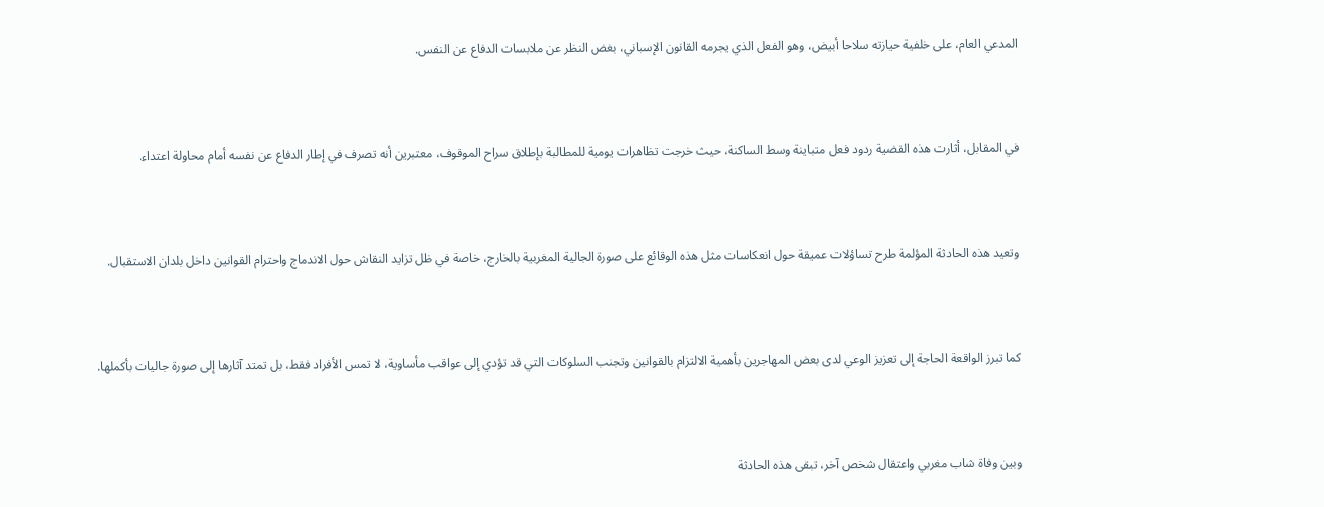المدعي العام، على خلفية حيازته سلاحا أبيض، وهو الفعل الذي يجرمه القانون الإسباني، بغض النظر عن ملابسات الدفاع عن النفس.



في المقابل، أثارت هذه القضية ردود فعل متباينة وسط الساكنة، حيث خرجت تظاهرات يومية للمطالبة بإطلاق سراح الموقوف، معتبرين أنه تصرف في إطار الدفاع عن نفسه أمام محاولة اعتداء.



وتعيد هذه الحادثة المؤلمة طرح تساؤلات عميقة حول انعكاسات مثل هذه الوقائع على صورة الجالية المغربية بالخارج، خاصة في ظل تزايد النقاش حول الاندماج واحترام القوانين داخل بلدان الاستقبال.



كما تبرز الواقعة الحاجة إلى تعزيز الوعي لدى بعض المهاجرين بأهمية الالتزام بالقوانين وتجنب السلوكات التي قد تؤدي إلى عواقب مأساوية، لا تمس الأفراد فقط، بل تمتد آثارها إلى صورة جاليات بأكملها.



وبين وفاة شاب مغربي واعتقال شخص آخر، تبقى هذه الحادثة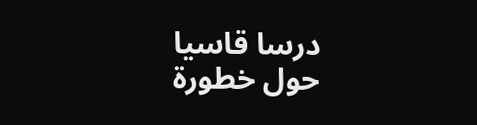درسا قاسيا حول خطورة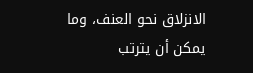الانزلاق نحو العنف، وما يمكن أن يترتب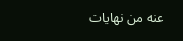عنه من نهايات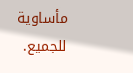مأساوية للجميع.